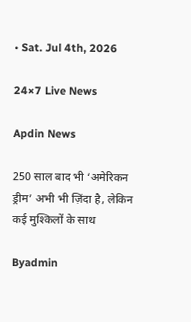• Sat. Jul 4th, 2026

24×7 Live News

Apdin News

250 साल बाद भी ‘अमेरिकन ड्रीम’ अभी भी ज़िंदा है, लेकिन कई मुश्किलों के साथ

Byadmin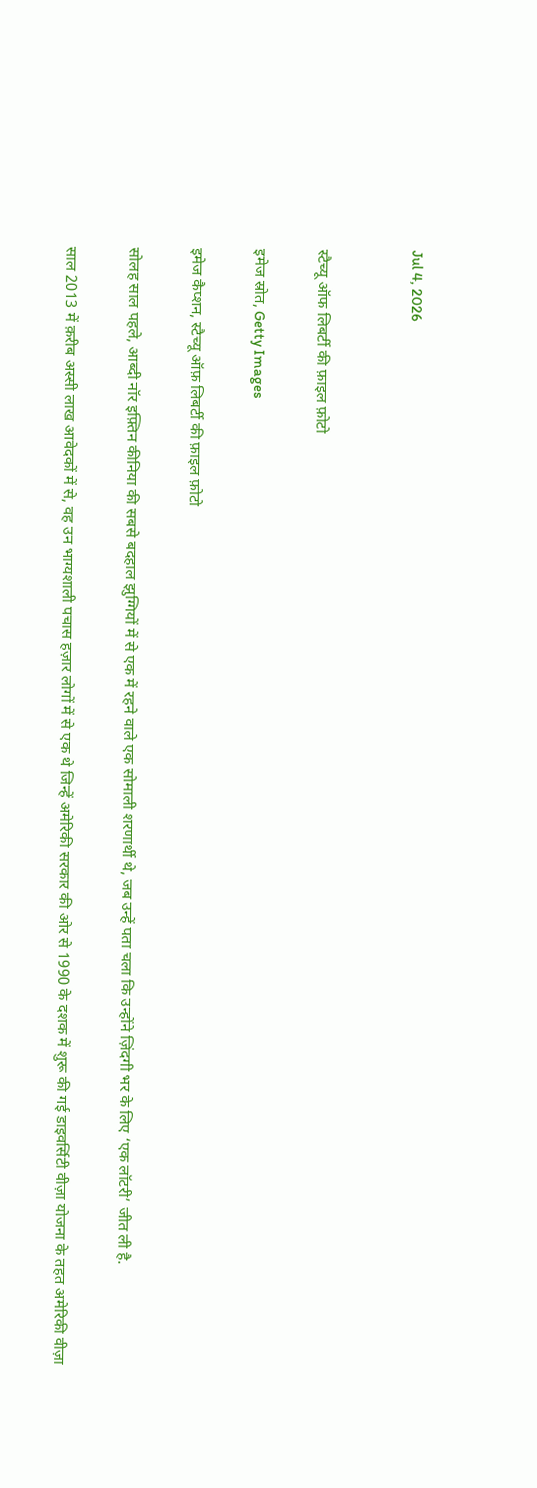Jul 4, 2026


स्टैच्यू ऑफ लिबर्टी की फ़ाइल फ़ोटो

इमेज स्रोत, Getty Images

इमेज कैप्शन, स्टैच्यू ऑफ़ लिबर्टी की फ़ाइल फ़ोटो

सोलह साल पहले, आब्दी नॉर इफ़्तिन कीनिया की सबसे बदहाल झुग्गियों में से एक में रहने वाले एक सोमाली शरणार्थी थे, जब उन्हें पता चला कि उन्होंने ज़िंदगी भर के लिए ‘एक लॉटरी’ जीत ली है.

साल 2013 में क़रीब अस्सी लाख आवेदकों में से, वह उन भाग्यशाली पचास हज़ार लोगों में से एक थे जिन्हें अमेरिकी सरकार की ओर से 1990 के दशक में शुरू की गई डाइवर्सिटी वीज़ा योजना के तहत अमेरिकी वीज़ा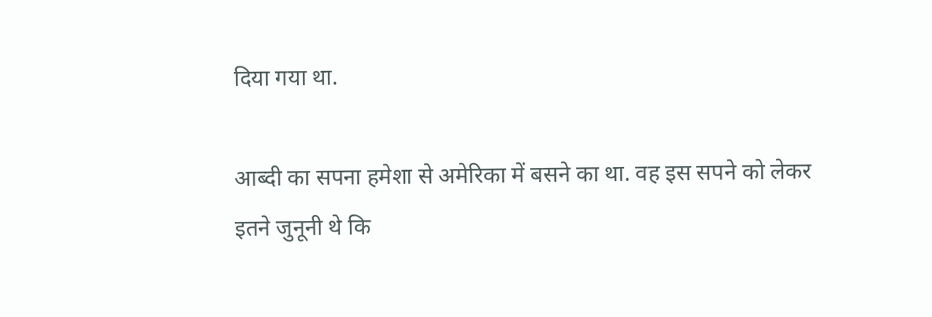दिया गया था.

आब्दी का सपना हमेशा से अमेरिका में बसने का था. वह इस सपने को लेकर इतने जुनूनी थे कि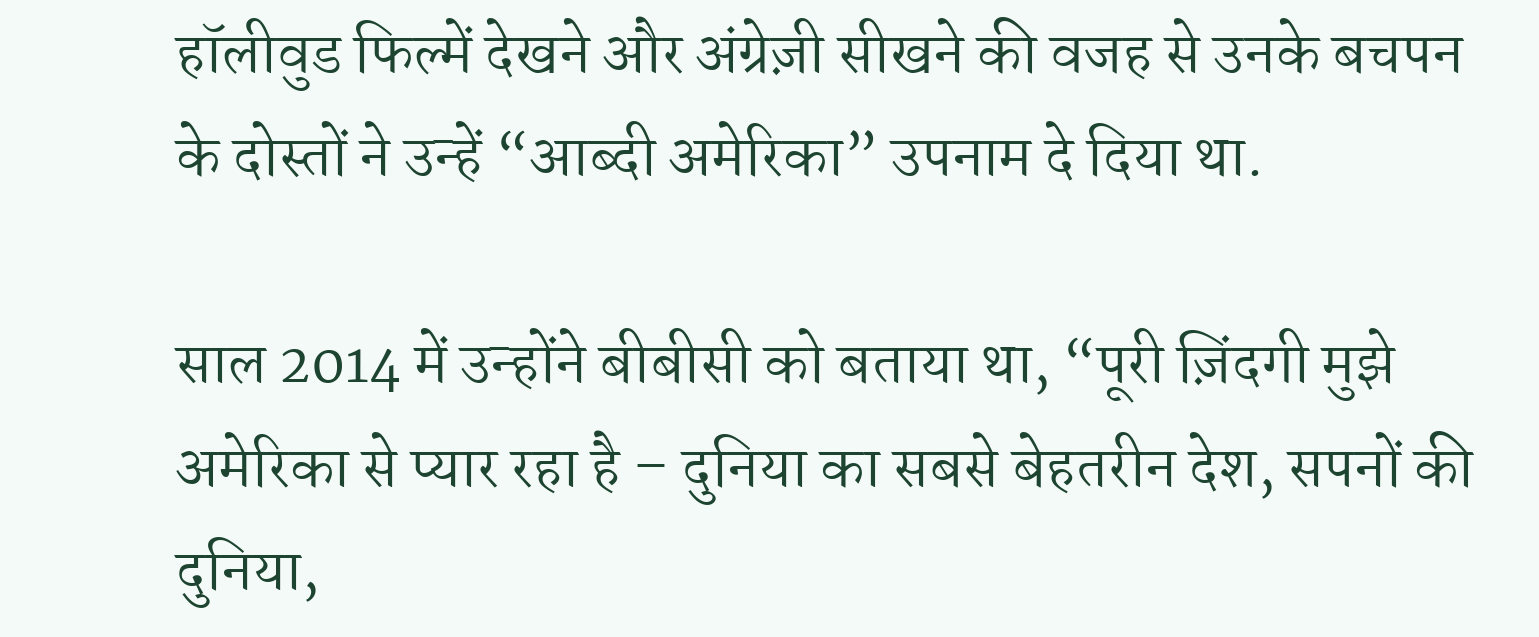हॉलीवुड फिल्में देखने और अंग्रेज़ी सीखने की वजह से उनके बचपन के दोस्तों ने उन्हें “आब्दी अमेरिका” उपनाम दे दिया था.

साल 2014 में उन्होंने बीबीसी को बताया था, “पूरी ज़िंदगी मुझे अमेरिका से प्यार रहा है – दुनिया का सबसे बेहतरीन देश, सपनों की दुनिया,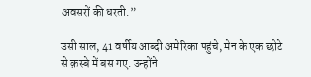अवसरों की धरती.”

उसी साल, 41 वर्षीय आब्दी अमेरिका पहुंचे, मेन के एक छोटे से क़स्बे में बस गए. उन्होंने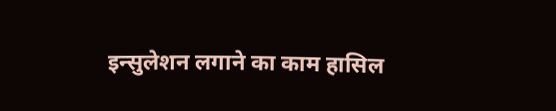इन्सुलेशन लगाने का काम हासिल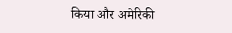किया और अमेरिकी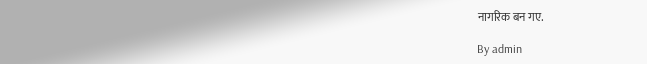नागरिक बन गए.

By admin